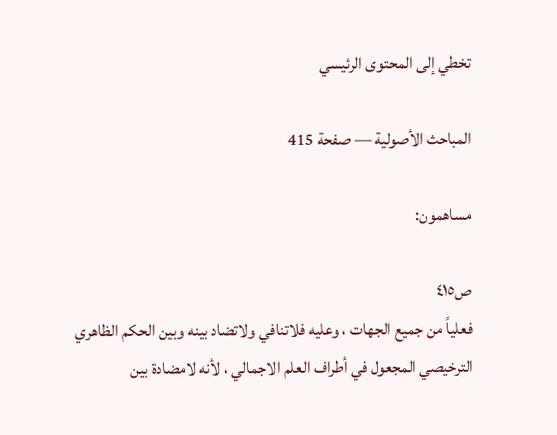تخطي إلى المحتوى الرئيسي

المباحث الأصولية — صفحة 415

مساهمون:

ص٤١٥
فعلياً من جميع الجهات ، وعليه فلاتنافي ولاتضاد بينه وبين الحكم الظاهري الترخيصي المجعول في أطراف العلم الاجمالي ، لأنه لامضادة بين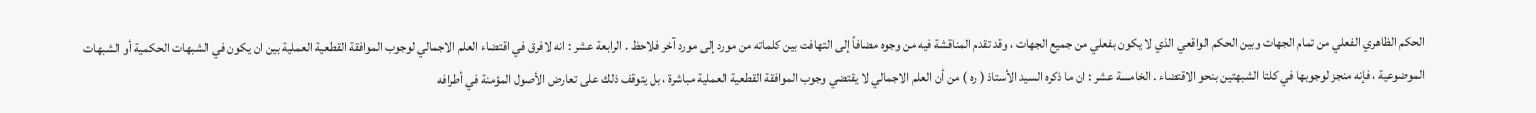الحكم الظاهري الفعلي من تمام الجهات وبين الحكم الواقعي الذي لا يكون بفعلي من جميع الجهات ، وقد تقدم المناقشة فيه من وجوه مضافاً إلى التهافت بين كلماته من مورد إلى مورد آخر فلاحظ . الرابعة عشر : انه لافرق في اقتضاء العلم الاجمالي لوجوب الموافقة القطعية العملية بين ان يكون في الشبهات الحكمية أو الشبهات الموضوعية ، فإنه منجز لوجوبها في كلتا الشبهتين بنحو الاقتضاء . الخامسة عشر : ان ما ذكره السيد الأستاذ ( ره ) من أن العلم الاجمالي لا يقتضي وجوب الموافقة القطعية العملية مباشرة ، بل يتوقف ذلك على تعارض الأصول المؤمنة في أطرافه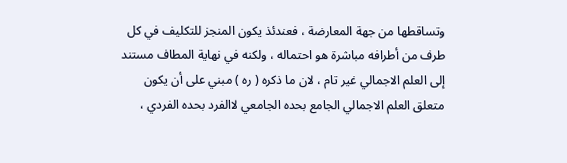وتساقطها من جهة المعارضة ، فعندئذ يكون المنجز للتكليف في كل طرف من أطرافه مباشرة هو احتماله ، ولكنه في نهاية المطاف مستند إلى العلم الاجمالي غير تام ، لان ما ذكره ( ره ) مبني على أن يكون متعلق العلم الاجمالي الجامع بحده الجامعي لاالفرد بحده الفردي ،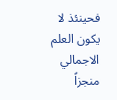فحينئذ لا يكون العلم الاجمالي منجزاً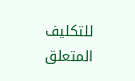للتكليف المتعلق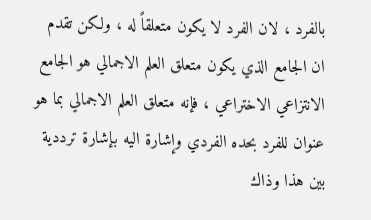بالفرد ، لان الفرد لا يكون متعلقاً له ، ولكن تقدم ان الجامع الذي يكون متعلق العلم الاجمالي هو الجامع الانتزاعي الاختراعي ، فإنه متعلق العلم الاجمالي بما هو عنوان للفرد بحده الفردي وإشارة اليه بإشارة ترددية بين هذا وذاك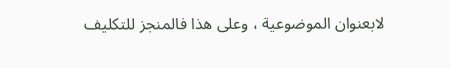لابعنوان الموضوعية ، وعلى هذا فالمنجز للتكليف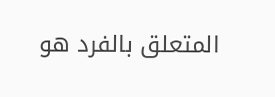المتعلق بالفرد هو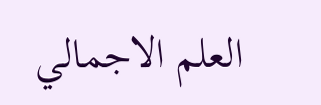العلم الاجمالي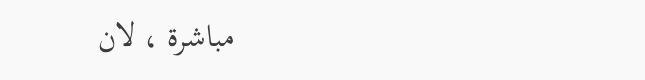مباشرة ، لان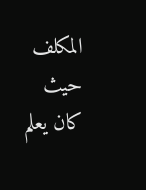المكلف حيث كان يعلم